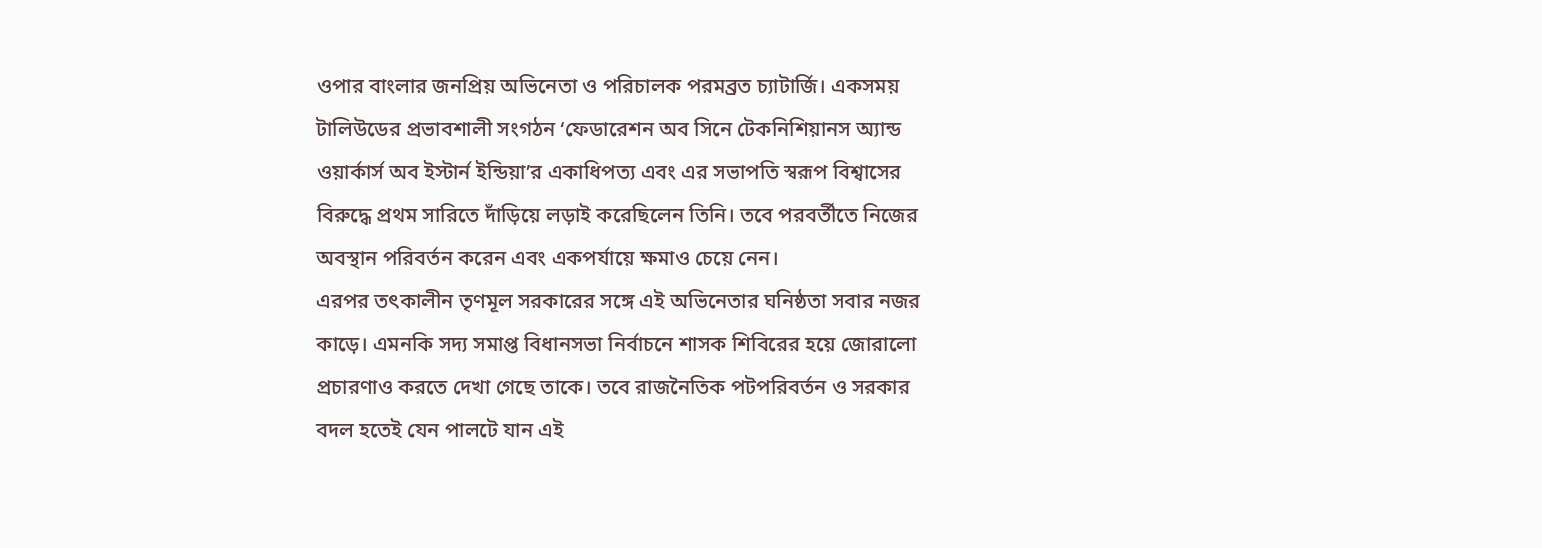ওপার বাংলার জনপ্রিয় অভিনেতা ও পরিচালক পরমব্রত চ্যাটার্জি। একসময় টালিউডের প্রভাবশালী সংগঠন ‘ফেডারেশন অব সিনে টেকনিশিয়ানস অ্যান্ড ওয়ার্কার্স অব ইস্টার্ন ইন্ডিয়া’র একাধিপত্য এবং এর সভাপতি স্বরূপ বিশ্বাসের বিরুদ্ধে প্রথম সারিতে দাঁড়িয়ে লড়াই করেছিলেন তিনি। তবে পরবর্তীতে নিজের অবস্থান পরিবর্তন করেন এবং একপর্যায়ে ক্ষমাও চেয়ে নেন।
এরপর তৎকালীন তৃণমূল সরকারের সঙ্গে এই অভিনেতার ঘনিষ্ঠতা সবার নজর কাড়ে। এমনকি সদ্য সমাপ্ত বিধানসভা নির্বাচনে শাসক শিবিরের হয়ে জোরালো প্রচারণাও করতে দেখা গেছে তাকে। তবে রাজনৈতিক পটপরিবর্তন ও সরকার বদল হতেই যেন পালটে যান এই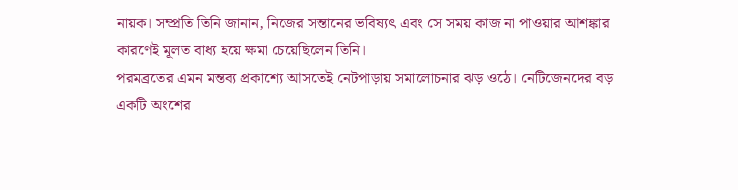নায়ক। সম্প্রতি তিনি জানান, নিজের সন্তানের ভবিষ্যৎ এবং সে সময় কাজ না পাওয়ার আশঙ্কার কারণেই মূলত বাধ্য হয়ে ক্ষমা চেয়েছিলেন তিনি।
পরমব্রতের এমন মন্তব্য প্রকাশ্যে আসতেই নেটপাড়ায় সমালোচনার ঝড় ওঠে। নেটিজেনদের বড় একটি অংশের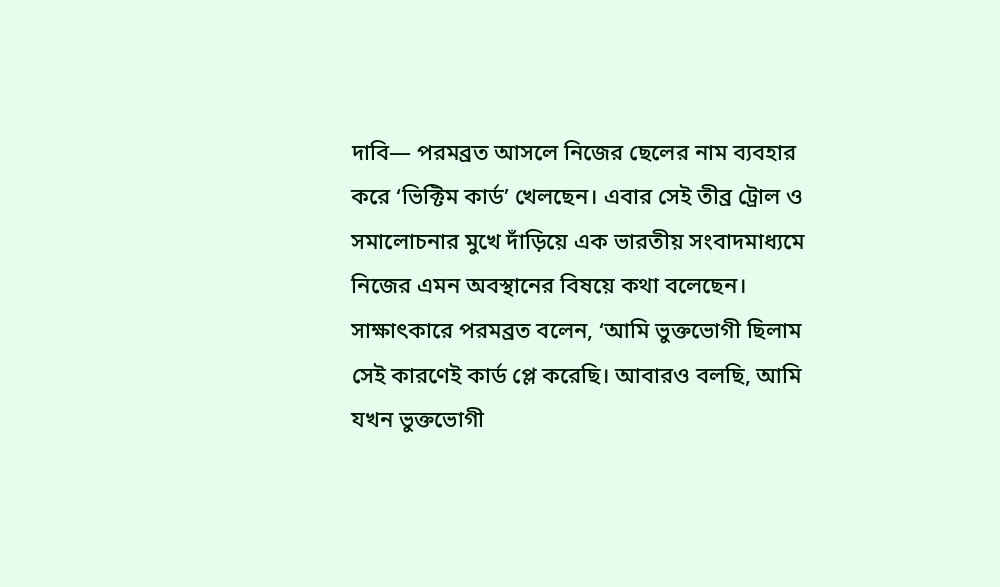দাবি— পরমব্রত আসলে নিজের ছেলের নাম ব্যবহার করে ‘ভিক্টিম কার্ড’ খেলছেন। এবার সেই তীব্র ট্রোল ও সমালোচনার মুখে দাঁড়িয়ে এক ভারতীয় সংবাদমাধ্যমে নিজের এমন অবস্থানের বিষয়ে কথা বলেছেন।
সাক্ষাৎকারে পরমব্রত বলেন, ‘আমি ভুক্তভোগী ছিলাম সেই কারণেই কার্ড প্লে করেছি। আবারও বলছি, আমি যখন ভুক্তভোগী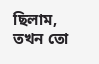ছিলাম, তখন তো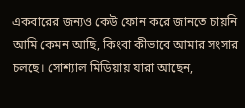একবারের জন্যও কেউ ফোন করে জানতে চায়নি আমি কেমন আছি, কিংবা কীভাবে আমার সংসার চলছে। সোশ্যাল মিডিয়ায় যারা আছেন,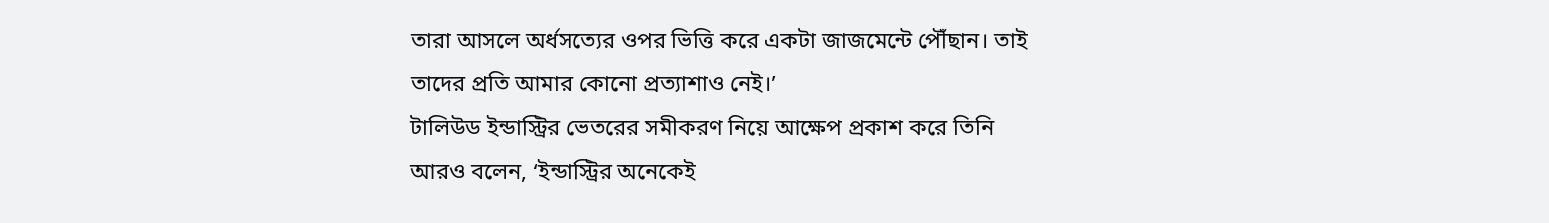তারা আসলে অর্ধসত্যের ওপর ভিত্তি করে একটা জাজমেন্টে পৌঁছান। তাই তাদের প্রতি আমার কোনো প্রত্যাশাও নেই।’
টালিউড ইন্ডাস্ট্রির ভেতরের সমীকরণ নিয়ে আক্ষেপ প্রকাশ করে তিনি আরও বলেন, ‘ইন্ডাস্ট্রির অনেকেই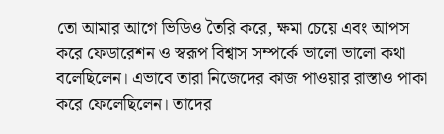তো আমার আগে ভিডিও তৈরি করে, ক্ষমা চেয়ে এবং আপস করে ফেডারেশন ও স্বরূপ বিশ্বাস সম্পর্কে ভালো ভালো কথা বলেছিলেন। এভাবে তারা নিজেদের কাজ পাওয়ার রাস্তাও পাকা করে ফেলেছিলেন। তাদের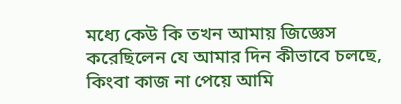মধ্যে কেউ কি তখন আমায় জিজ্ঞেস করেছিলেন যে আমার দিন কীভাবে চলছে, কিংবা কাজ না পেয়ে আমি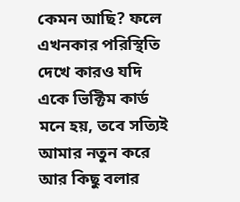কেমন আছি? ফলে এখনকার পরিস্থিতি দেখে কারও যদি একে ভিক্টিম কার্ড মনে হয়, তবে সত্যিই আমার নতুন করে আর কিছু বলার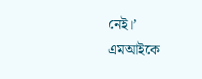নেই।’
এমআইকে